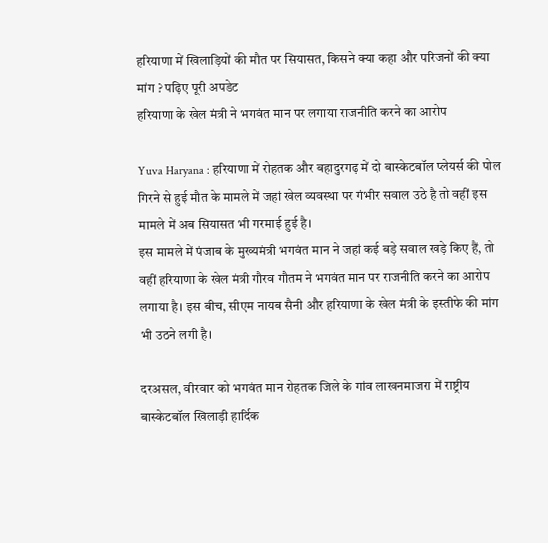हरियाणा में खिलाड़ियों की मौत पर सियासत, किसने क्या कहा और परिजनों की क्या मांग ? पढ़िए पूरी अपडेट
हरियाणा के खेल मंत्री ने भगवंत मान पर लगाया राजनीति करने का आरोप

Yuva Haryana : हरियाणा में रोहतक और बहादुरगढ़ में दो बास्केटबॉल प्लेयर्स की पोल गिरने से हुई मौत के मामले में जहां खेल व्यवस्था पर गंभीर सवाल उठे है तो वहीं इस मामले में अब सियासत भी गरमाई हुई है।
इस मामले में पंजाब के मुख्यमंत्री भगवंत मान ने जहां कई बड़े सवाल खड़े किए हैं, तो वहीं हरियाणा के खेल मंत्री गौरव गौतम ने भगवंत मान पर राजनीति करने का आरोप लगाया है। इस बीच, सीएम नायब सैनी और हरियाणा के खेल मंत्री के इस्तीफे की मांग भी उठने लगी है।

दरअसल, वीरवार को भगवंत मान रोहतक जिले के गांव लाखनमाजरा में राष्ट्रीय बास्केटबॉल खिलाड़ी हार्दिक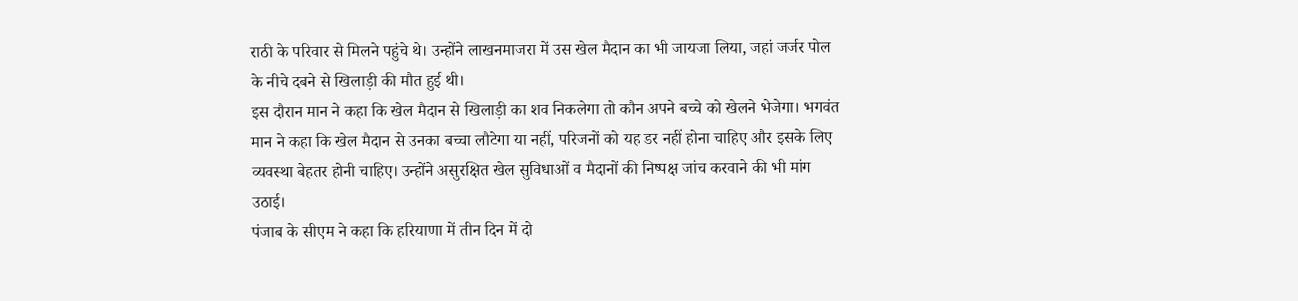राठी के परिवार से मिलने पहुंचे थे। उन्होंने लाखनमाजरा में उस खेल मैदान का भी जायजा लिया, जहां जर्जर पोल के नीचे दबने से खिलाड़ी की मौत हुई थी।
इस दौरान मान ने कहा कि खेल मैदान से खिलाड़ी का शव निकलेगा तो कौन अपने बच्चे को खेलने भेजेगा। भगवंत मान ने कहा कि खेल मैदान से उनका बच्चा लौटेगा या नहीं, परिजनों को यह डर नहीं होना चाहिए और इसके लिए व्यवस्था बेहतर होनी चाहिए। उन्होंने असुरक्षित खेल सुविधाओं व मैदानों की निष्पक्ष जांच करवाने की भी मांग उठाई।
पंजाब के सीएम ने कहा कि हरियाणा में तीन दिन में दो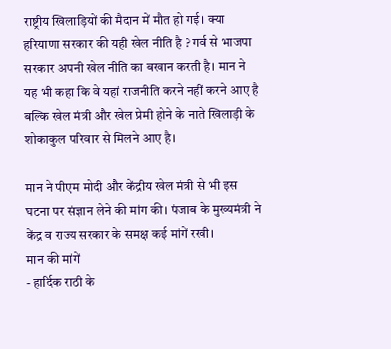राष्ट्रीय खिलाड़ियों की मैदान में मौत हो गई। क्या हरियाणा सरकार की यही खेल नीति है ? गर्व से भाजपा सरकार अपनी खेल नीति का बखान करती है। मान ने यह भी कहा कि वे यहां राजनीति करने नहीं करने आए है बल्कि खेल मंत्री और खेल प्रेमी होने के नाते खिलाड़ी के शोकाकुल परिवार से मिलने आए है।

मान ने पीएम मोदी और केंद्रीय खेल मंत्री से भी इस घटना पर संज्ञान लेने की मांग की। पंजाब के मुख्यमंत्री ने केंद्र व राज्य सरकार के समक्ष कई मांगें रखी।
मान की मांगें
- हार्दिक राठी के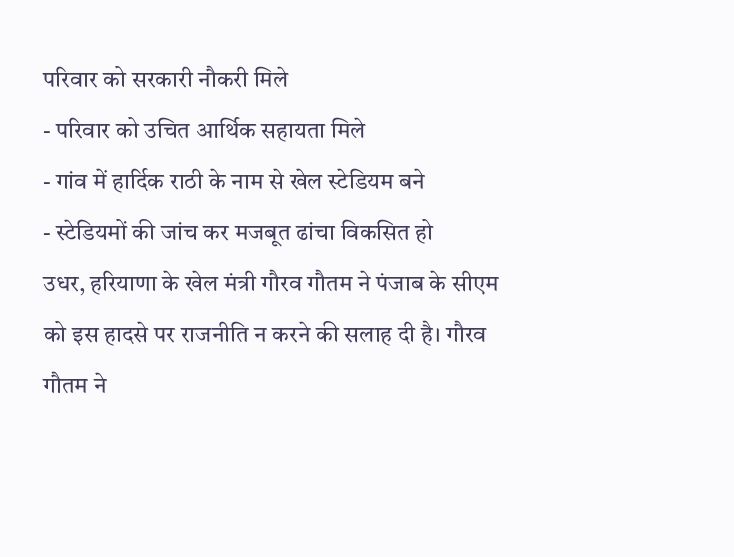परिवार को सरकारी नौकरी मिले
- परिवार को उचित आर्थिक सहायता मिले
- गांव में हार्दिक राठी के नाम से खेल स्टेडियम बने
- स्टेडियमों की जांच कर मजबूत ढांचा विकसित हो
उधर, हरियाणा के खेल मंत्री गौरव गौतम ने पंजाब के सीएम को इस हादसे पर राजनीति न करने की सलाह दी है। गौरव गौतम ने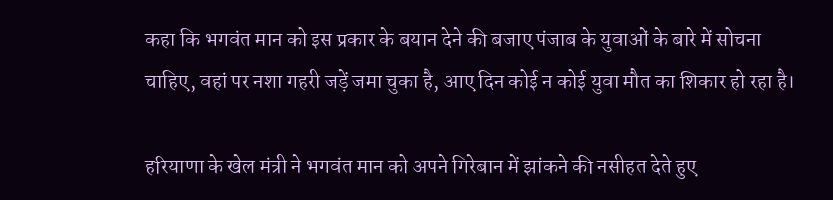कहा कि भगवंत मान को इस प्रकार के बयान देने की बजाए पंजाब के युवाओं के बारे में सोचना चाहिए, वहां पर नशा गहरी जड़ें जमा चुका है, आए दिन कोई न कोई युवा मौत का शिकार हो रहा है।

हरियाणा के खेल मंत्री ने भगवंत मान को अपने गिरेबान में झांकने की नसीहत देते हुए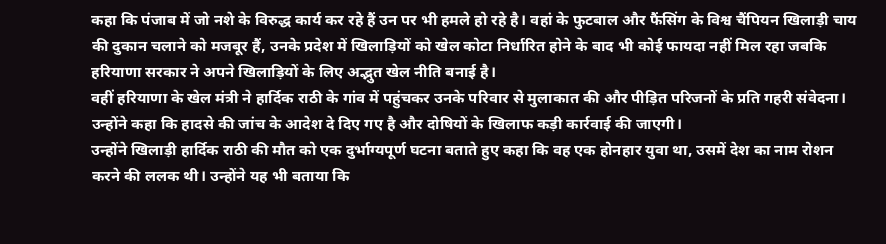कहा कि पंजाब में जो नशे के विरुद्ध कार्य कर रहे हैं उन पर भी हमले हो रहे है। वहां के फुटबाल और फैंसिंग के विश्व चैंपियन खिलाड़ी चाय की दुकान चलाने को मजबूर हैं, उनके प्रदेश में खिलाड़ियों को खेल कोटा निर्धारित होने के बाद भी कोई फायदा नहीं मिल रहा जबकि हरियाणा सरकार ने अपने खिलाड़ियों के लिए अद्भुत खेल नीति बनाई है।
वहीं हरियाणा के खेल मंत्री ने हार्दिक राठी के गांव में पहुंचकर उनके परिवार से मुलाकात की और पीड़ित परिजनों के प्रति गहरी संवेदना। उन्होंने कहा कि हादसे की जांच के आदेश दे दिए गए है और दोषियों के खिलाफ कड़ी कार्रवाई की जाएगी।
उन्होंने खिलाड़ी हार्दिक राठी की मौत को एक दुर्भाग्यपूर्ण घटना बताते हुए कहा कि वह एक होनहार युवा था, उसमें देश का नाम रोशन करने की ललक थी। उन्होंने यह भी बताया कि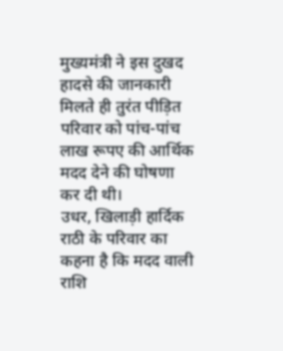मुख्यमंत्री ने इस दुखद हादसे की जानकारी मिलते ही तुरंत पीड़ित परिवार को पांच-पांच लाख रूपए की आर्थिक मदद देने की घोषणा कर दी थी।
उधर, खिलाड़ी हार्दिक राठी के परिवार का कहना है कि मदद वाली राशि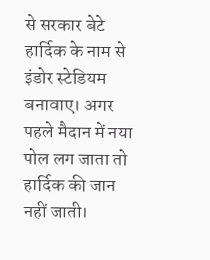से सरकार बेटे हार्दिक के नाम से इंडोर स्टेडियम बनावाए। अगर पहले मैदान में नया पोल लग जाता तो हार्दिक की जान नहीं जाती।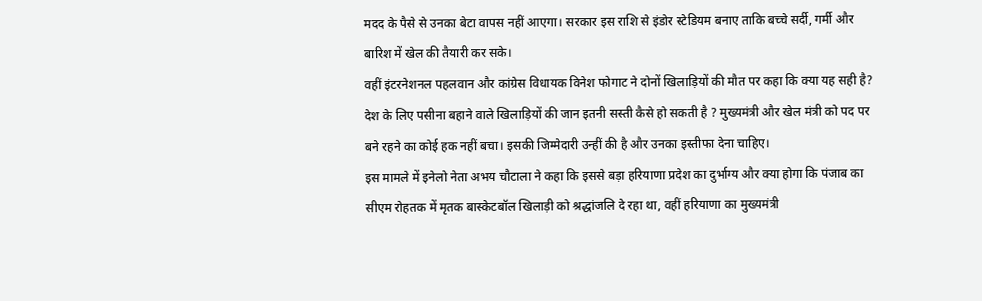मदद के पैसे से उनका बेटा वापस नहीं आएगा। सरकार इस राशि से इंडोर स्टेडियम बनाए ताकि बच्चे सर्दी, गर्मी और बारिश में खेल की तैयारी कर सके।
वहीं इंटरनेशनल पहलवान और कांग्रेस विधायक विनेश फोगाट ने दोनों खिलाड़ियों की मौत पर कहा कि क्या यह सही है? देश के लिए पसीना बहाने वाले खिलाड़ियों की जान इतनी सस्ती कैसे हो सकती है ? मुख्यमंत्री और खेल मंत्री को पद पर बने रहने का कोई हक नहीं बचा। इसकी जिम्मेदारी उन्हीं की है और उनका इस्तीफा देना चाहिए।
इस मामले में इनेलो नेता अभय चौटाला ने कहा कि इससे बड़ा हरियाणा प्रदेश का दुर्भाग्य और क्या होगा कि पंजाब का सीएम रोहतक में मृतक बास्केटबॉल खिलाड़ी को श्रद्धांजलि दे रहा था, वहीं हरियाणा का मुख्यमंत्री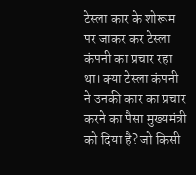टेस्ला कार के शोरूम पर जाकर कर टेस्ला कंपनी का प्रचार रहा था। क्या टेस्ला कंपनी ने उनकी कार का प्रचार करने का पैसा मुख्यमंत्री को दिया है? जो किसी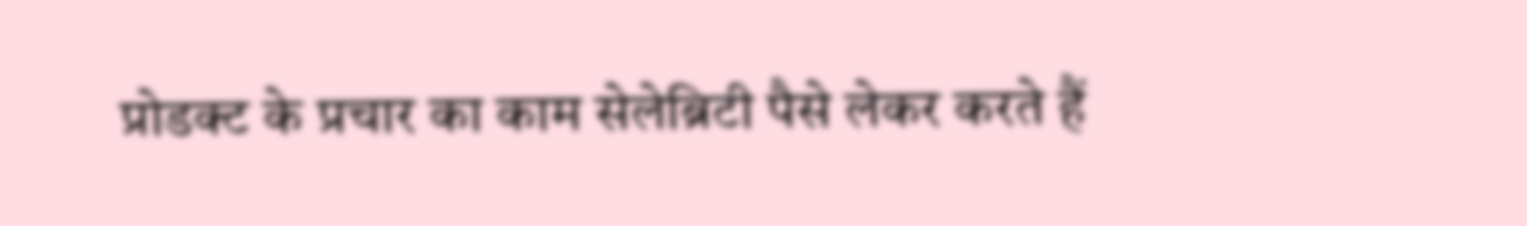प्रोडक्ट के प्रचार का काम सेलेब्रिटी पैसे लेकर करते हैं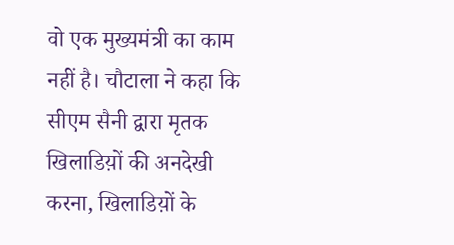वो एक मुख्यमंत्री का काम नहीं है। चौटाला ने कहा कि सीएम सैनी द्वारा मृतक खिलाडिय़ों की अनदेखी करना, खिलाडिय़ों के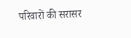परिवारों की सरासर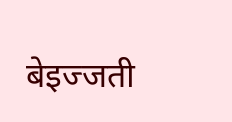बेइज्जती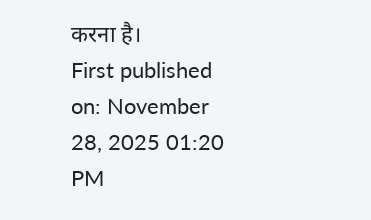करना है।
First published on: November 28, 2025 01:20 PM